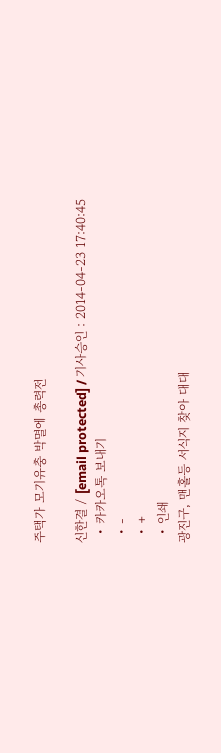주택가 모기유충 박멸에 총력전

신한결 / [email protected] / 기사승인 : 2014-04-23 17:40:45
  • 카카오톡 보내기
  • -
  • +
  • 인쇄
광진구, 맨홀등 서식지 찾아 대대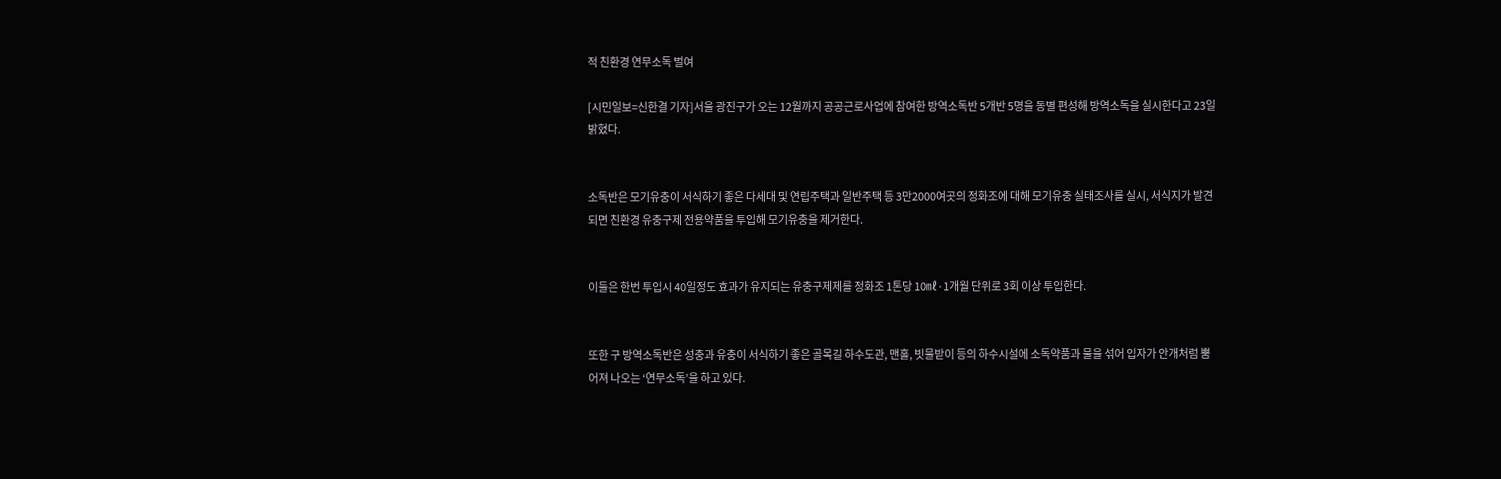적 친환경 연무소독 벌여

[시민일보=신한결 기자]서울 광진구가 오는 12월까지 공공근로사업에 참여한 방역소독반 5개반 5명을 동별 편성해 방역소독을 실시한다고 23일 밝혔다.


소독반은 모기유충이 서식하기 좋은 다세대 및 연립주택과 일반주택 등 3만2000여곳의 정화조에 대해 모기유충 실태조사를 실시, 서식지가 발견되면 친환경 유충구제 전용약품을 투입해 모기유충을 제거한다.


이들은 한번 투입시 40일정도 효과가 유지되는 유충구제제를 정화조 1톤당 10㎖·1개월 단위로 3회 이상 투입한다.


또한 구 방역소독반은 성충과 유충이 서식하기 좋은 골목길 하수도관, 맨홀, 빗물받이 등의 하수시설에 소독약품과 물을 섞어 입자가 안개처럼 뿜어져 나오는 ‘연무소독’을 하고 있다.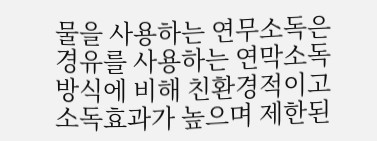물을 사용하는 연무소독은 경유를 사용하는 연막소독 방식에 비해 친환경적이고 소독효과가 높으며 제한된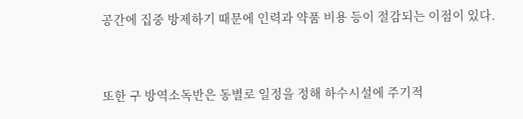공간에 집중 방제하기 때문에 인력과 약품 비용 등이 절감되는 이점이 있다.


또한 구 방역소독반은 동별로 일정을 정해 하수시설에 주기적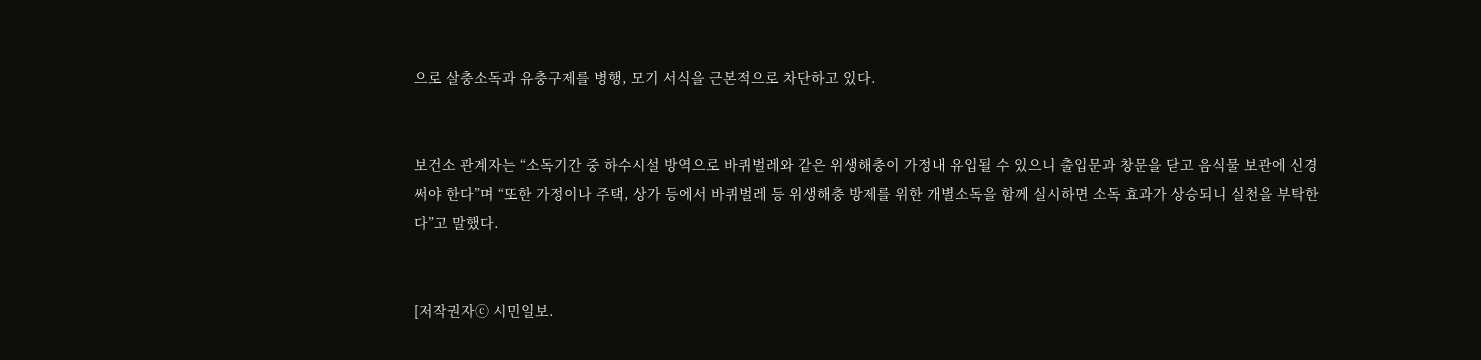으로 살충소독과 유충구제를 병행, 모기 서식을 근본적으로 차단하고 있다.


보건소 관계자는 “소독기간 중 하수시설 방역으로 바퀴벌레와 같은 위생해충이 가정내 유입될 수 있으니 출입문과 창문을 닫고 음식물 보관에 신경써야 한다”며 “또한 가정이나 주택, 상가 등에서 바퀴벌레 등 위생해충 방제를 위한 개별소독을 함께 실시하면 소독 효과가 상승되니 실천을 부탁한다”고 말했다.


[저작권자ⓒ 시민일보.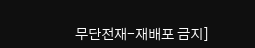무단전재-재배포 금지]